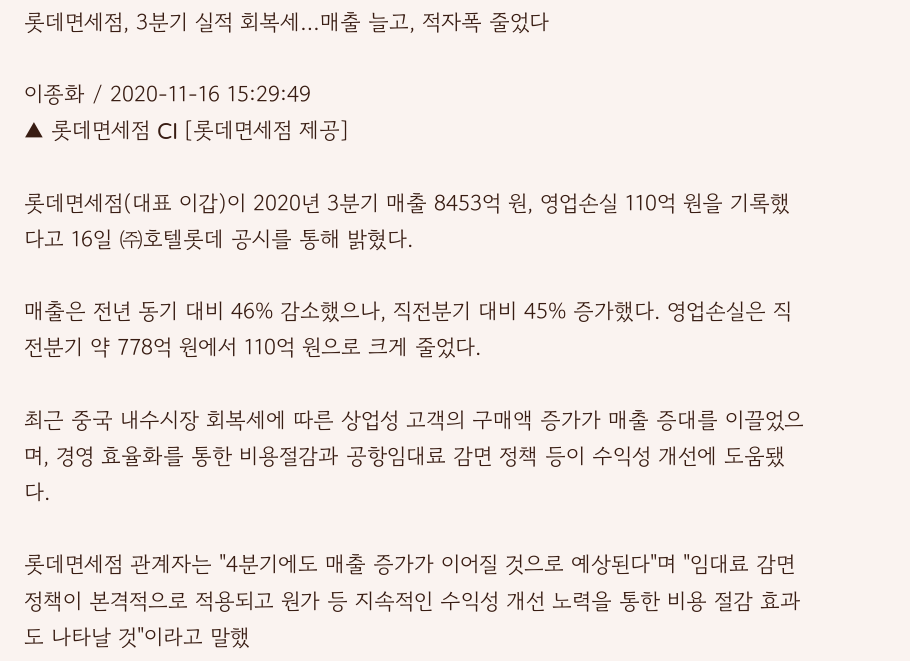롯데면세점, 3분기 실적 회복세…매출 늘고, 적자폭 줄었다

이종화 / 2020-11-16 15:29:49
▲ 롯데면세점 CI [롯데면세점 제공]

롯데면세점(대표 이갑)이 2020년 3분기 매출 8453억 원, 영업손실 110억 원을 기록했다고 16일 ㈜호텔롯데 공시를 통해 밝혔다.

매출은 전년 동기 대비 46% 감소했으나, 직전분기 대비 45% 증가했다. 영업손실은 직전분기 약 778억 원에서 110억 원으로 크게 줄었다.

최근 중국 내수시장 회복세에 따른 상업성 고객의 구매액 증가가 매출 증대를 이끌었으며, 경영 효율화를 통한 비용절감과 공항임대료 감면 정책 등이 수익성 개선에 도움됐다.

롯데면세점 관계자는 "4분기에도 매출 증가가 이어질 것으로 예상된다"며 "임대료 감면 정책이 본격적으로 적용되고 원가 등 지속적인 수익성 개선 노력을 통한 비용 절감 효과도 나타날 것"이라고 말했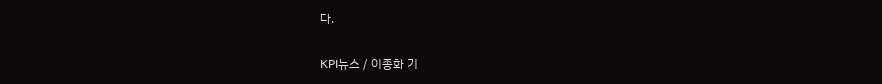다.

KPI뉴스 / 이종화 기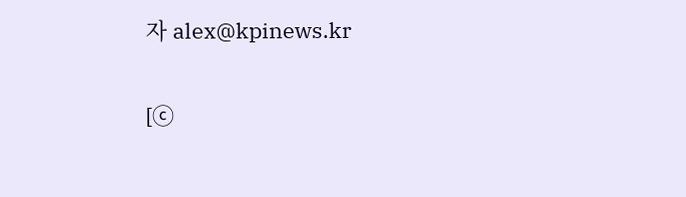자 alex@kpinews.kr

[ⓒ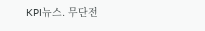KPI뉴스. 무단전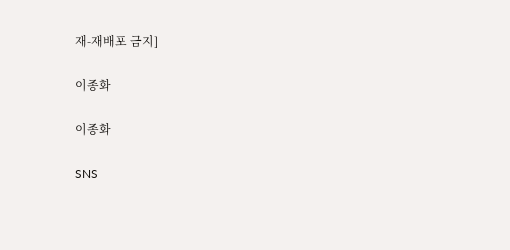재-재배포 금지]

이종화

이종화

SNS